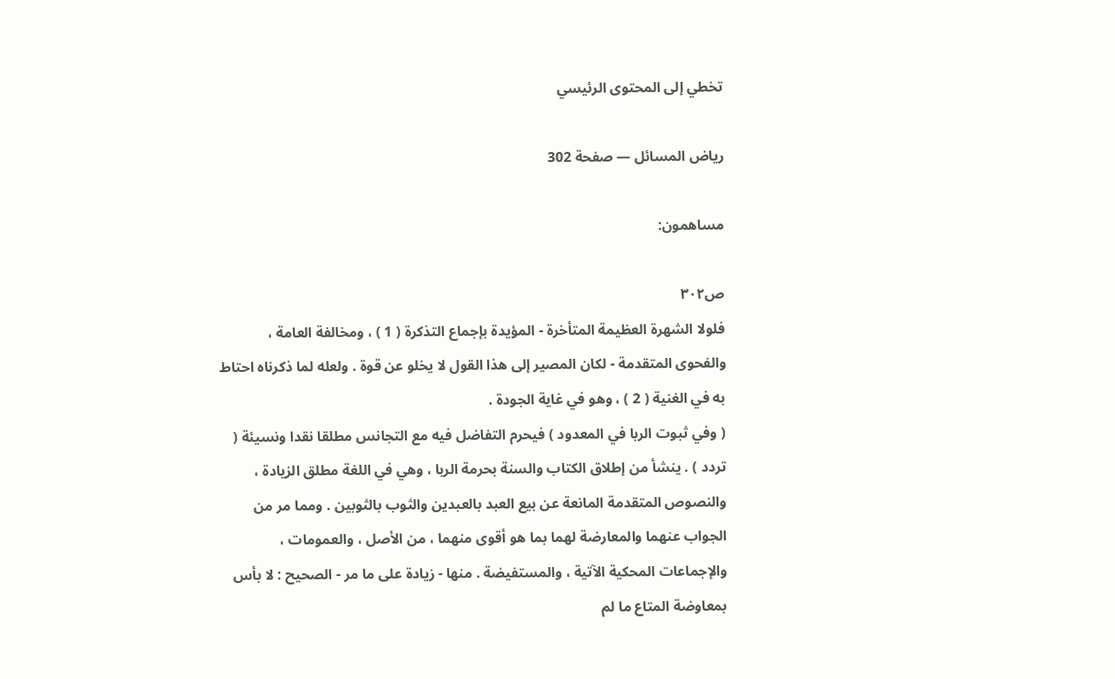تخطي إلى المحتوى الرئيسي

رياض المسائل — صفحة 302

مساهمون:

ص٣٠٢
فلولا الشهرة العظيمة المتأخرة - المؤيدة بإجماع التذكرة ( 1 ) ، ومخالفة العامة ، والفحوى المتقدمة - لكان المصير إلى هذا القول لا يخلو عن قوة . ولعله لما ذكرناه احتاط به في الغنية ( 2 ) ، وهو في غاية الجودة .
( وفي ثبوت الربا في المعدود ) فيحرم التفاضل فيه مع التجانس مطلقا نقدا ونسيئة ( تردد ) . ينشأ من إطلاق الكتاب والسنة بحرمة الربا ، وهي في اللغة مطلق الزيادة ، والنصوص المتقدمة المانعة عن بيع العبد بالعبدين والثوب بالثوبين . ومما مر من الجواب عنهما والمعارضة لهما بما هو أقوى منهما ، من الأصل ، والعمومات ، والإجماعات المحكية الآتية ، والمستفيضة . منها - زيادة على ما مر - الصحيح : لا بأس بمعاوضة المتاع ما لم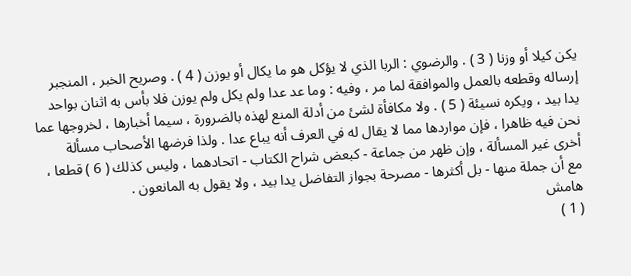يكن كيلا أو وزنا ( 3 ) . والرضوي : الربا الذي لا يؤكل هو ما يكال أو يوزن ( 4 ) . وصريح الخبر ، المنجبر إرساله وقطعه بالعمل والموافقة لما مر ، وفيه : وما عد عدا ولم يكل ولم يوزن فلا بأس به اثنان بواحد يدا بيد ، ويكره نسيئة ( 5 ) . ولا مكافأة لشئ من أدلة المنع لهذه بالضرورة ، سيما أخبارها ، لخروجها عما نحن فيه ظاهرا ، فإن مواردها مما لا يقال له في العرف أنه يباع عدا . ولذا فرضها الأصحاب مسألة أخرى غير المسألة ، وإن ظهر من جماعة - كبعض شراح الكتاب - اتحادهما ، وليس كذلك ( 6 ) قطعا ، مع أن جملة منها - بل أكثرها - مصرحة بجواز التفاضل يدا بيد ، ولا يقول به المانعون .
هامش
( 1 )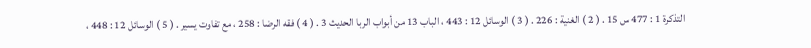التذكرة 1 : 477 س 15 . ( 2 ) الغنية : 226 . ( 3 ) الوسائل 12 : 443 ، الباب 13 من أبواب الربا الحديث 3 . ( 4 ) فقه الرضا : 258 ، مع تفاوت يسير . ( 5 ) الوسائل 12 : 448 ،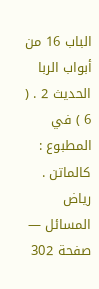الباب 16 من أبواب الربا الحديث 2 . ( 6 ) في المطبوع : كالماتن .
رياض المسائل — صفحة 302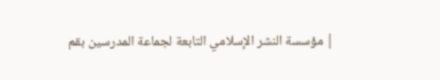| مؤسسة النشر الإسلامي التابعة لجماعة المدرسين بقم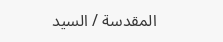المقدسة / السيد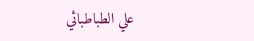علي الطباطبائي